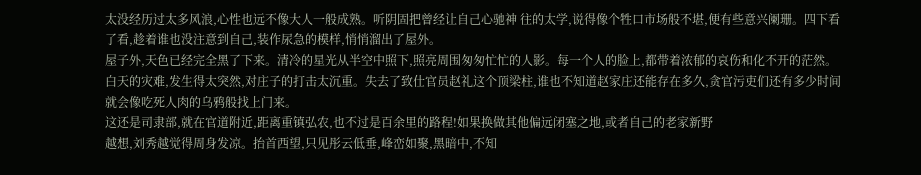太没经历过太多风浪,心性也远不像大人一般成熟。听阴固把曾经让自己心驰神 往的太学,说得像个牲口市场般不堪,便有些意兴阑珊。四下看了看,趁着谁也没注意到自己,装作尿急的模样,悄悄溜出了屋外。
屋子外,天色已经完全黑了下来。清冷的星光从半空中照下,照亮周围匆匆忙忙的人影。每一个人的脸上,都带着浓郁的哀伤和化不开的茫然。白天的灾难,发生得太突然,对庄子的打击太沉重。失去了致仕官员赵礼这个顶梁柱,谁也不知道赵家庄还能存在多久,贪官污吏们还有多少时间就会像吃死人肉的乌鸦般找上门来。
这还是司隶部,就在官道附近,距离重镇弘农,也不过是百余里的路程!如果换做其他偏远闭塞之地,或者自己的老家新野
越想,刘秀越觉得周身发凉。抬首西望,只见彤云低垂,峰峦如聚,黑暗中,不知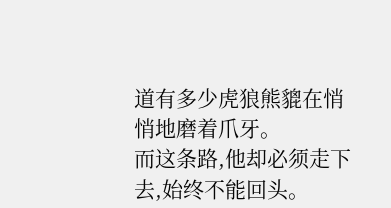道有多少虎狼熊貔在悄悄地磨着爪牙。
而这条路,他却必须走下去,始终不能回头。